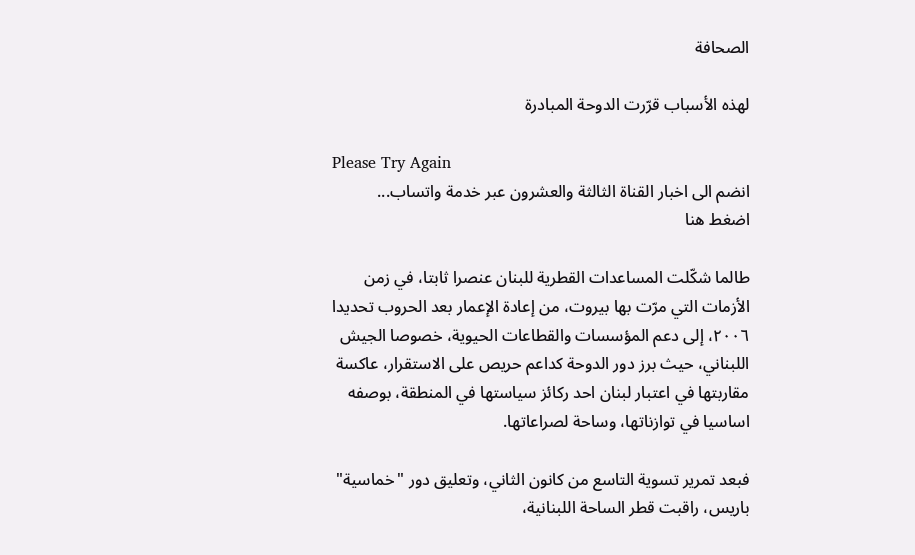الصحافة

لهذه الأسباب قرّرت الدوحة المبادرة

Please Try Again
انضم الى اخبار القناة الثالثة والعشرون عبر خدمة واتساب...
اضغط هنا

طالما شكّلت المساعدات القطرية للبنان عنصرا ثابتا، في زمن الأزمات التي مرّت بها بيروت، من إعادة الإعمار بعد الحروب تحديدا ٢٠٠٦، إلى دعم المؤسسات والقطاعات الحيوية، خصوصا الجيش اللبناني، حيث برز دور الدوحة كداعم حريص على الاستقرار، عاكسة مقاربتها في اعتبار لبنان احد ركائز سياستها في المنطقة، بوصفه اساسيا في توازناتها، وساحة لصراعاتها.

فبعد تمرير تسوية التاسع من كانون الثاني، وتعليق دور "خماسية" باريس، راقبت قطر الساحة اللبنانية،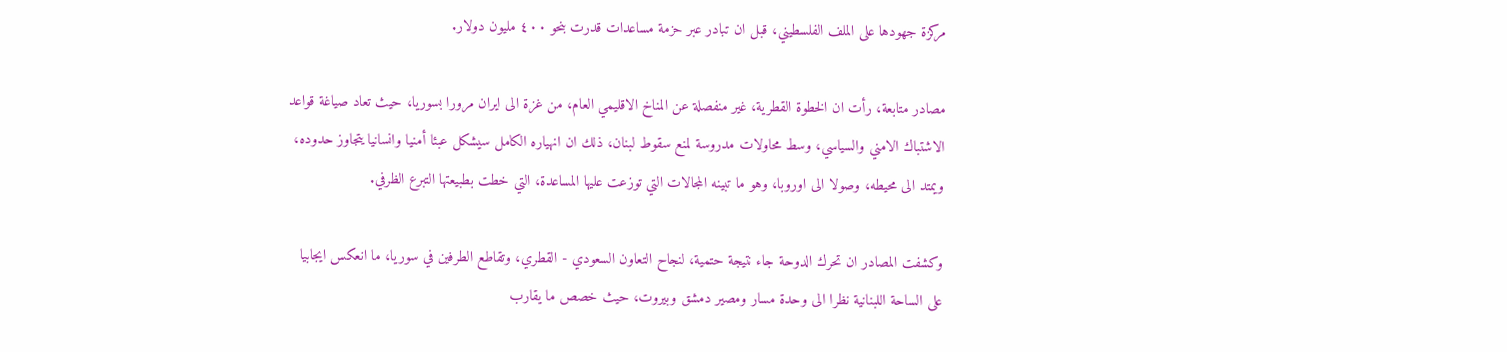مركزة جهودها على الملف الفلسطيني، قبل ان تبادر عبر حزمة مساعدات قدرت بنحو ٤٠٠ مليون دولار.

مصادر متابعة، رأت ان الخطوة القطرية، غير منفصلة عن المناخ الاقليمي العام، من غزة الى ايران مرورا بسوريا، حيث تعاد صياغة قواعد الاشتباك الامني والسياسي، وسط محاولات مدروسة لمنع سقوط لبنان، ذلك ان انهياره الكامل سيشكل عبئا أمنيا وانسانيا يتجاوز حدوده، ويمتد الى محيطه، وصولا الى اوروبا، وهو ما تبينه المجالات التي توزعت عليها المساعدة، التي خطت بطبيعتها التبرع الظرفي.

وكشفت المصادر ان تحرك الدوحة جاء نتيجة حتمية، لنجاح التعاون السعودي - القطري، وتقاطع الطرفين في سوريا، ما انعكس ايجابيا على الساحة اللبنانية نظرا الى وحدة مسار ومصير دمشق وبيروت، حيث خصص ما يقارب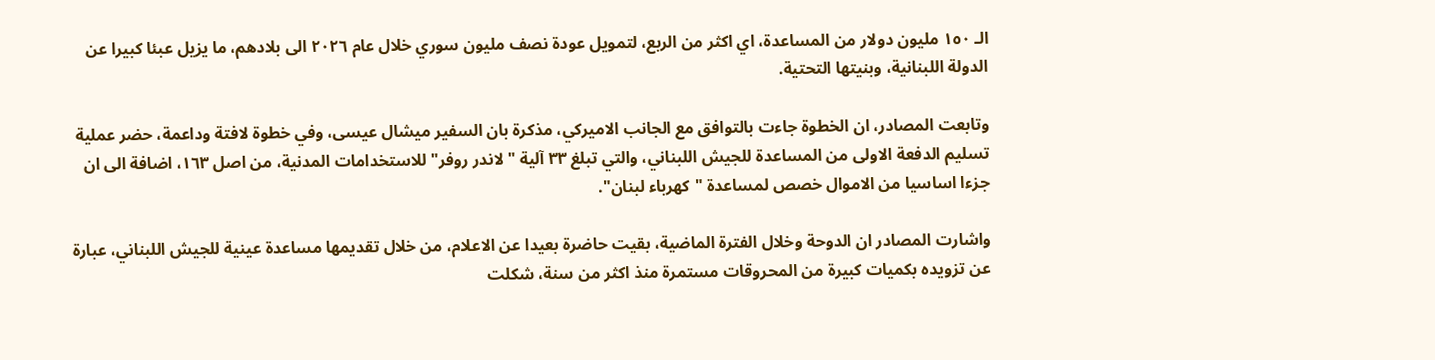الـ ١٥٠ مليون دولار من المساعدة، اي اكثر من الربع، لتمويل عودة نصف مليون سوري خلال عام ٢٠٢٦ الى بلادهم، ما يزيل عبئا كبيرا عن الدولة اللبنانية، وبنيتها التحتية.

وتابعت المصادر، ان الخطوة جاءت بالتوافق مع الجانب الاميركي، مذكرة بان السفير ميشال عيسى، وفي خطوة لافتة وداعمة، حضر عملية تسليم الدفعة الاولى من المساعدة للجيش اللبناني، والتي تبلغ ٣٣ آلية "لاندر روفر" للاستخدامات المدنية، من اصل ١٦٣، اضافة الى ان جزءا اساسيا من الاموال خصص لمساعدة "كهرباء لبنان".

واشارت المصادر ان الدوحة وخلال الفترة الماضية، بقيت حاضرة بعيدا عن الاعلام، من خلال تقديمها مساعدة عينية للجيش اللبناني، عبارة عن تزويده بكميات كبيرة من المحروقات مستمرة منذ اكثر من سنة، شكلت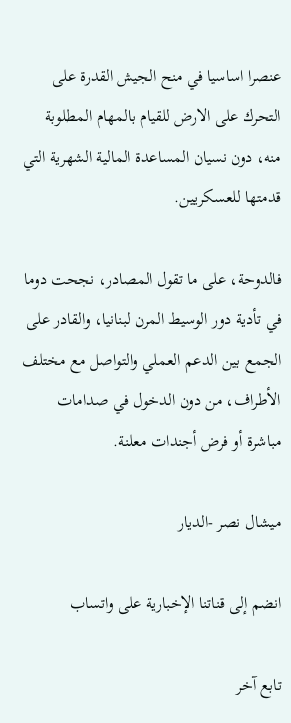عنصرا اساسيا في منح الجيش القدرة على التحرك على الارض للقيام بالمهام المطلوبة منه، دون نسيان المساعدة المالية الشهرية التي قدمتها للعسكريين.

فالدوحة، على ما تقول المصادر، نجحت دوما في تأدية دور الوسيط المرن لبنانيا، والقادر على الجمع بين الدعم العملي والتواصل مع مختلف الأطراف، من دون الدخول في صدامات مباشرة أو فرض أجندات معلنة.

ميشال نصر -الديار

انضم إلى قناتنا الإخبارية على واتساب

تابع آخر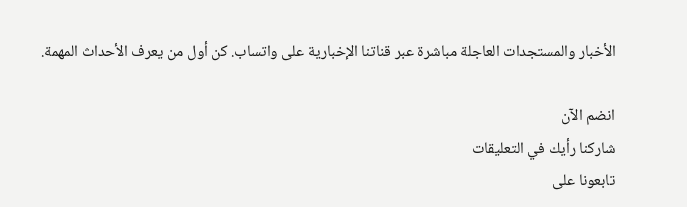الأخبار والمستجدات العاجلة مباشرة عبر قناتنا الإخبارية على واتساب. كن أول من يعرف الأحداث المهمة.

انضم الآن
شاركنا رأيك في التعليقات
تابعونا على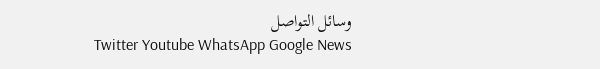وسائل التواصل
Twitter Youtube WhatsApp Google News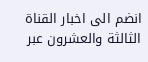انضم الى اخبار القناة الثالثة والعشرون عبر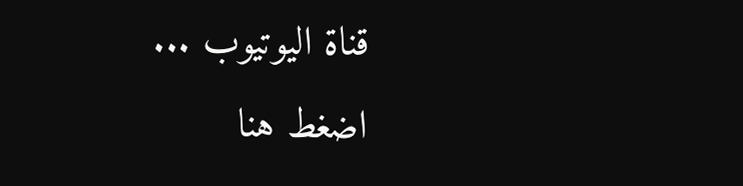قناة اليوتيوب ...
اضغط هنا